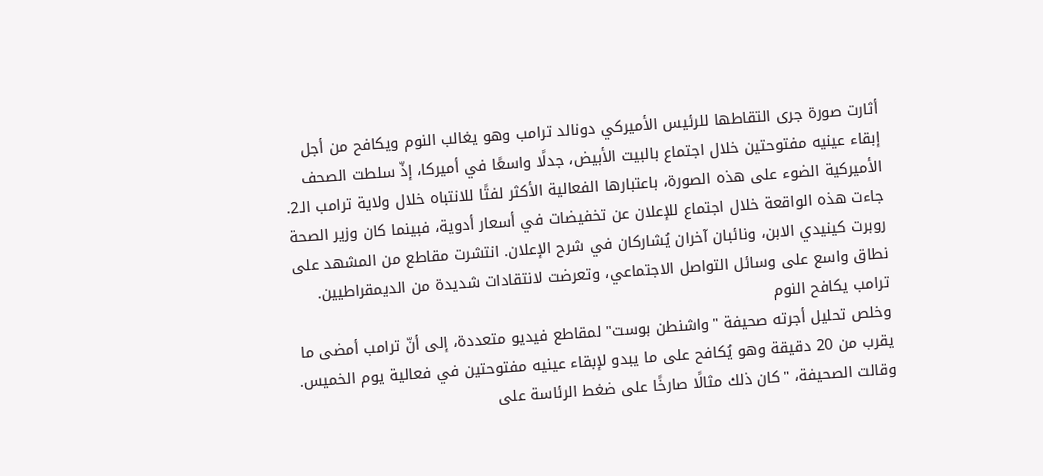أثارت صورة جرى التقاطها للرئيس الأميركي دونالد ترامب وهو يغالب النوم ويكافح من أجل إبقاء عينيه مفتوحتين خلال اجتماع بالبيت الأبيض، جدلًا واسعًا في أميركا، إذّ سلطت الصحف الأميركية الضوء على هذه الصورة، باعتبارها الفعالية الأكثر لفتًا للانتباه خلال ولاية ترامب الـ2.
جاءت هذه الواقعة خلال اجتماع للإعلان عن تخفيضات في أسعار أدوية، فبينما كان وزير الصحة روبرت كينيدي الابن، ونائبان آخران يُشاركان في شرح الإعلان. انتشرت مقاطع من المشهد على نطاق واسع على وسائل التواصل الاجتماعي، وتعرضت لانتقادات شديدة من الديمقراطيين.
ترامب يكافح النوم
وخلص تحليل أجرته صحيفة "واشنطن بوست" لمقاطع فيديو متعددة، إلى أنّ ترامب أمضى ما يقرب من 20 دقيقة وهو يُكافح على ما يبدو لإبقاء عينيه مفتوحتين في فعالية يوم الخميس.
وقالت الصحيفة، "كان ذلك مثالًا صارخًا على ضغط الرئاسة على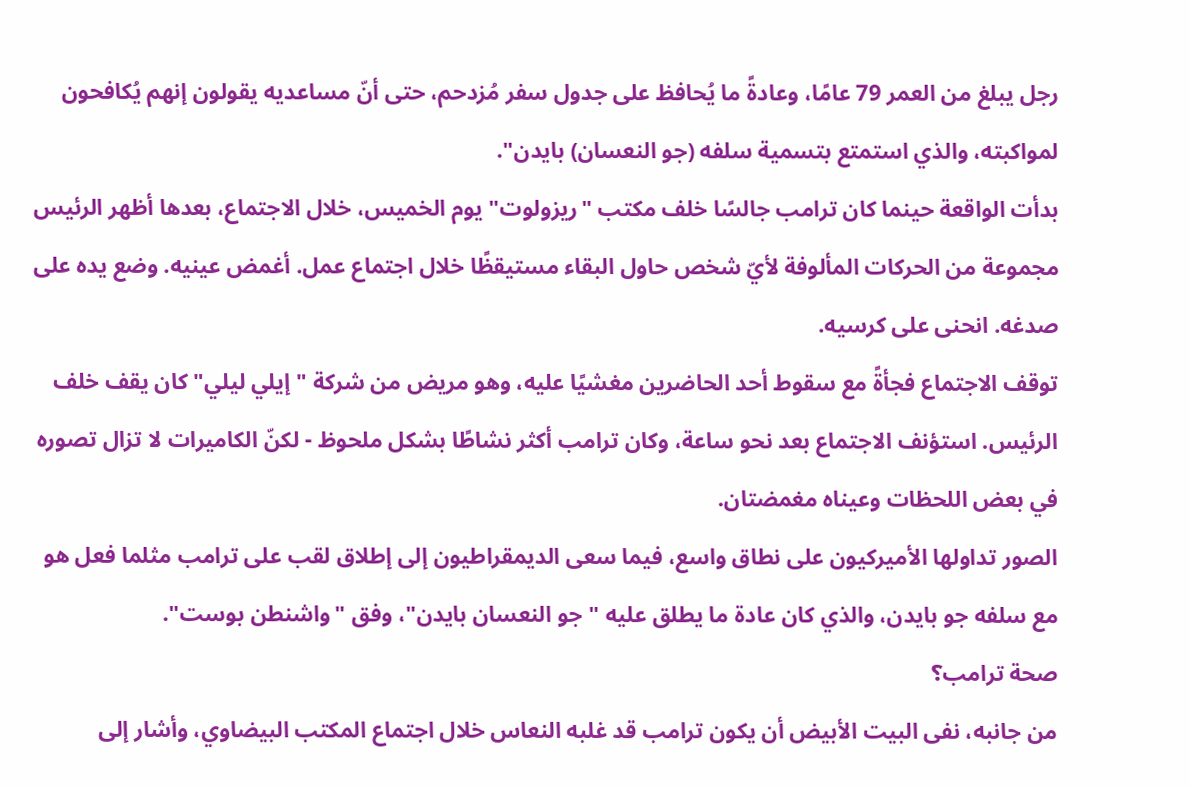رجل يبلغ من العمر 79 عامًا، وعادةً ما يُحافظ على جدول سفر مُزدحم، حتى أنّ مساعديه يقولون إنهم يُكافحون لمواكبته، والذي استمتع بتسمية سلفه (جو النعسان) بايدن".
بدأت الواقعة حينما كان ترامب جالسًا خلف مكتب "ريزولوت" يوم الخميس، خلال الاجتماع، بعدها أظهر الرئيس مجموعة من الحركات المألوفة لأيّ شخص حاول البقاء مستيقظًا خلال اجتماع عمل. أغمض عينيه. وضع يده على صدغه. انحنى على كرسيه.
توقف الاجتماع فجأةً مع سقوط أحد الحاضرين مغشيًا عليه، وهو مريض من شركة "إيلي ليلي" كان يقف خلف الرئيس. استؤنف الاجتماع بعد نحو ساعة، وكان ترامب أكثر نشاطًا بشكل ملحوظ - لكنّ الكاميرات لا تزال تصوره في بعض اللحظات وعيناه مغمضتان.
الصور تداولها الأميركيون على نطاق واسع، فيما سعى الديمقراطيون إلى إطلاق لقب على ترامب مثلما فعل هو مع سلفه جو بايدن، والذي كان عادة ما يطلق عليه "جو النعسان بايدن"، وفق "واشنطن بوست".
صحة ترامب؟
من جانبه، نفى البيت الأبيض أن يكون ترامب قد غلبه النعاس خلال اجتماع المكتب البيضاوي، وأشار إلى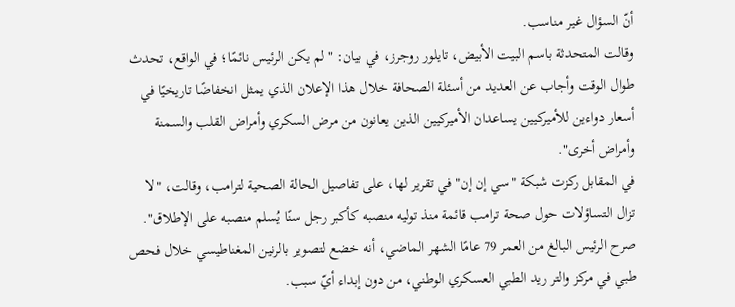أنّ السؤال غير مناسب.
وقالت المتحدثة باسم البيت الأبيض، تايلور روجرز، في بيان: "لم يكن الرئيس نائمًا؛ في الواقع، تحدث طوال الوقت وأجاب عن العديد من أسئلة الصحافة خلال هذا الإعلان الذي يمثل انخفاضًا تاريخيًا في أسعار دواءين للأميركيين يساعدان الأميركيين الذين يعانون من مرض السكري وأمراض القلب والسمنة وأمراض أخرى".
في المقابل ركزت شبكة "سي إن إن" في تقرير لها، على تفاصيل الحالة الصحية لترامب، وقالت، "لا تزال التساؤلات حول صحة ترامب قائمة منذ توليه منصبه كأكبر رجل سنًا يُسلم منصبه على الإطلاق".
صرح الرئيس البالغ من العمر 79 عامًا الشهر الماضي، أنه خضع لتصوير بالرنين المغناطيسي خلال فحص طبي في مركز والتر ريد الطبي العسكري الوطني، من دون إبداء أيّ سبب.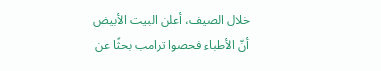خلال الصيف، أعلن البيت الأبيض أنّ الأطباء فحصوا ترامب بحثًا عن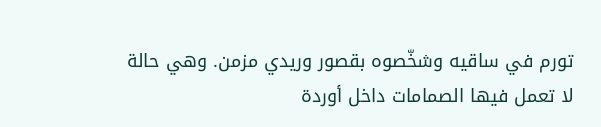تورم في ساقيه وشخّصوه بقصور وريدي مزمن. وهي حالة لا تعمل فيها الصمامات داخل أوردة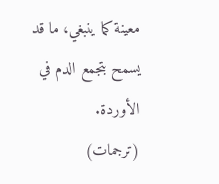معينة كما ينبغي، ما قد يسمح بتجمع الدم في الأوردة.
(ترجمات)